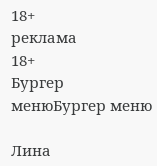18+
реклама
18+
Бургер менюБургер меню

Лина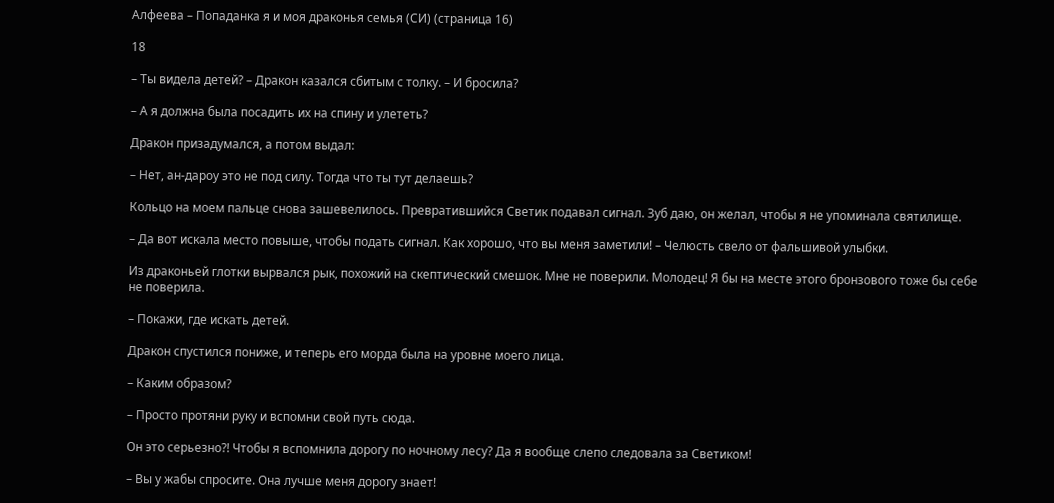Алфеева – Попаданка я и моя драконья семья (СИ) (страница 16)

18

– Ты видела детей? – Дракон казался сбитым с толку. – И бросила?

– А я должна была посадить их на спину и улететь?

Дракон призадумался, а потом выдал:

– Нет, ан-дароу это не под силу. Тогда что ты тут делаешь?

Кольцо на моем пальце снова зашевелилось. Превратившийся Светик подавал сигнал. Зуб даю, он желал, чтобы я не упоминала святилище.

– Да вот искала место повыше, чтобы подать сигнал. Как хорошо, что вы меня заметили! – Челюсть свело от фальшивой улыбки.

Из драконьей глотки вырвался рык, похожий на скептический смешок. Мне не поверили. Молодец! Я бы на месте этого бронзового тоже бы себе не поверила.

– Покажи, где искать детей.

Дракон спустился пониже, и теперь его морда была на уровне моего лица.

– Каким образом?

– Просто протяни руку и вспомни свой путь сюда.

Он это серьезно?! Чтобы я вспомнила дорогу по ночному лесу? Да я вообще слепо следовала за Светиком!

– Вы у жабы спросите. Она лучше меня дорогу знает!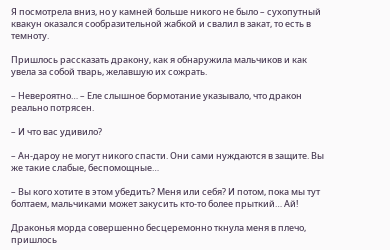Я посмотрела вниз, но у камней больше никого не было – сухопутный квакун оказался сообразительной жабкой и свалил в закат, то есть в темноту.

Пришлось рассказать дракону, как я обнаружила мальчиков и как увела за собой тварь, желавшую их сожрать.

– Невероятно… – Еле слышное бормотание указывало, что дракон реально потрясен.

– И что вас удивило?

– Ан-дароу не могут никого спасти. Они сами нуждаются в защите. Вы же такие слабые, беспомощные…

– Вы кого хотите в этом убедить? Меня или себя? И потом, пока мы тут болтаем, мальчиками может закусить кто-то более прыткий… Ай!

Драконья морда совершенно бесцеремонно ткнула меня в плечо, пришлось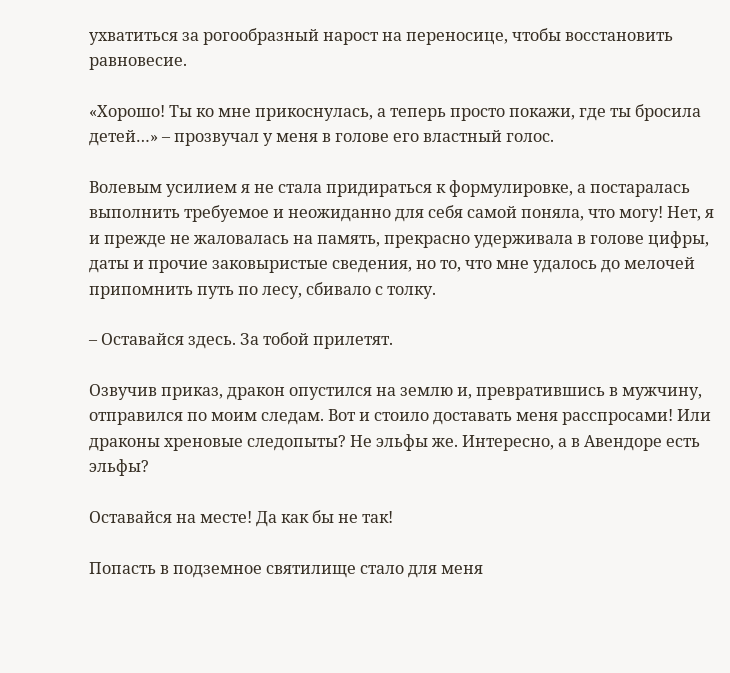ухватиться за рогообразный нарост на переносице, чтобы восстановить равновесие.

«Хорошо! Ты ко мне прикоснулась, а теперь просто покажи, где ты бросила детей…» – прозвучал у меня в голове его властный голос.

Волевым усилием я не стала придираться к формулировке, а постаралась выполнить требуемое и неожиданно для себя самой поняла, что могу! Нет, я и прежде не жаловалась на память, прекрасно удерживала в голове цифры, даты и прочие заковыристые сведения, но то, что мне удалось до мелочей припомнить путь по лесу, сбивало с толку.

– Оставайся здесь. За тобой прилетят.

Озвучив приказ, дракон опустился на землю и, превратившись в мужчину, отправился по моим следам. Вот и стоило доставать меня расспросами! Или драконы хреновые следопыты? Не эльфы же. Интересно, а в Авендоре есть эльфы?

Оставайся на месте! Да как бы не так!

Попасть в подземное святилище стало для меня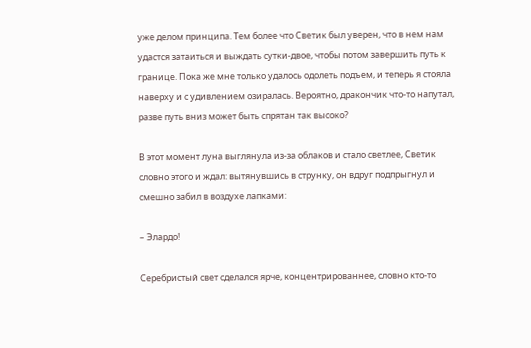уже делом принципа. Тем более что Светик был уверен, что в нем нам удастся затаиться и выждать сутки-двое, чтобы потом завершить путь к границе. Пока же мне только удалось одолеть подъем, и теперь я стояла наверху и с удивлением озиралась. Вероятно, дракончик что-то напутал, разве путь вниз может быть спрятан так высоко?

В этот момент луна выглянула из-за облаков и стало светлее, Светик словно этого и ждал: вытянувшись в струнку, он вдруг подпрыгнул и смешно забил в воздухе лапками:

– Элардо!

Серебристый свет сделался ярче, концентрированнее, словно кто-то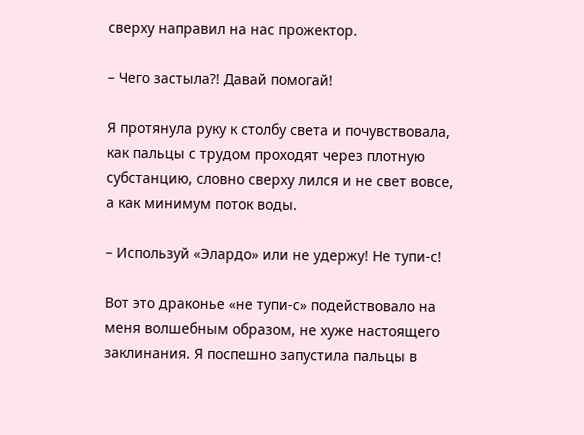сверху направил на нас прожектор.

– Чего застыла?! Давай помогай!

Я протянула руку к столбу света и почувствовала, как пальцы с трудом проходят через плотную субстанцию, словно сверху лился и не свет вовсе, а как минимум поток воды.

– Используй «Элардо» или не удержу! Не тупи-с!

Вот это драконье «не тупи-с» подействовало на меня волшебным образом, не хуже настоящего заклинания. Я поспешно запустила пальцы в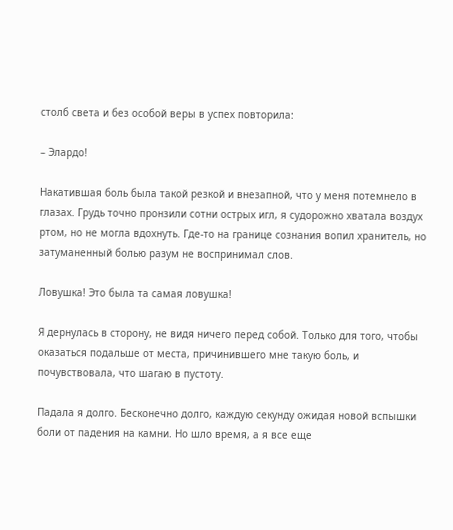столб света и без особой веры в успех повторила:

– Элардо!

Накатившая боль была такой резкой и внезапной, что у меня потемнело в глазах. Грудь точно пронзили сотни острых игл, я судорожно хватала воздух ртом, но не могла вдохнуть. Где-то на границе сознания вопил хранитель, но затуманенный болью разум не воспринимал слов.

Ловушка! Это была та самая ловушка!

Я дернулась в сторону, не видя ничего перед собой. Только для того, чтобы оказаться подальше от места, причинившего мне такую боль, и почувствовала, что шагаю в пустоту.

Падала я долго. Бесконечно долго, каждую секунду ожидая новой вспышки боли от падения на камни. Но шло время, а я все еще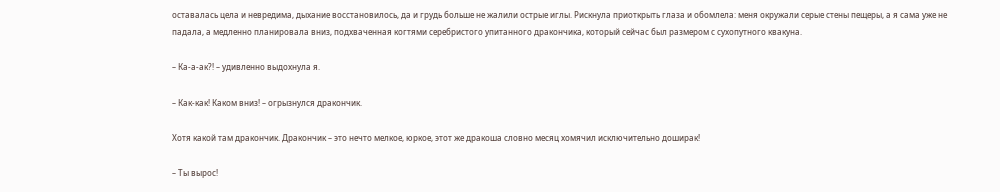оставалась цела и невредима, дыхание восстановилось, да и грудь больше не жалили острые иглы. Рискнула приоткрыть глаза и обомлела: меня окружали серые стены пещеры, а я сама уже не падала, а медленно планировала вниз, подхваченная когтями серебристого упитанного дракончика, который сейчас был размером с сухопутного квакуна.

– Ка-а-ак?! – удивленно выдохнула я.

– Как-как! Каком вниз! – огрызнулся дракончик.

Хотя какой там дракончик. Дракончик – это нечто мелкое, юркое, этот же дракоша словно месяц хомячил исключительно доширак!

– Ты вырос!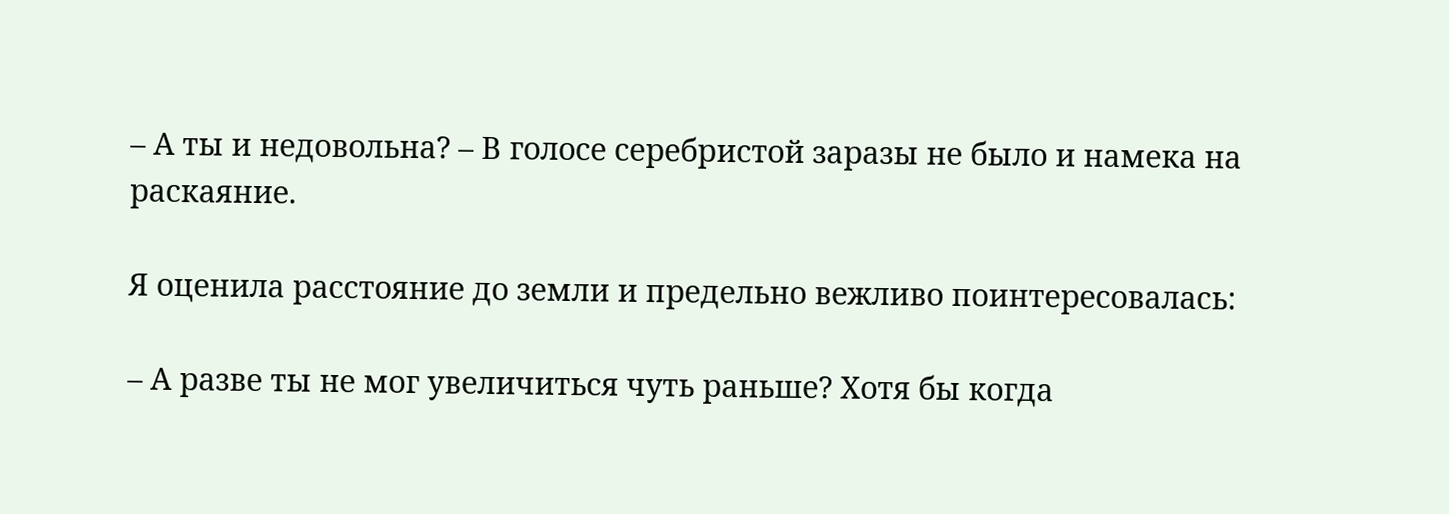– А ты и недовольна? – В голосе серебристой заразы не было и намека на раскаяние.

Я оценила расстояние до земли и предельно вежливо поинтересовалась:

– А разве ты не мог увеличиться чуть раньше? Хотя бы когда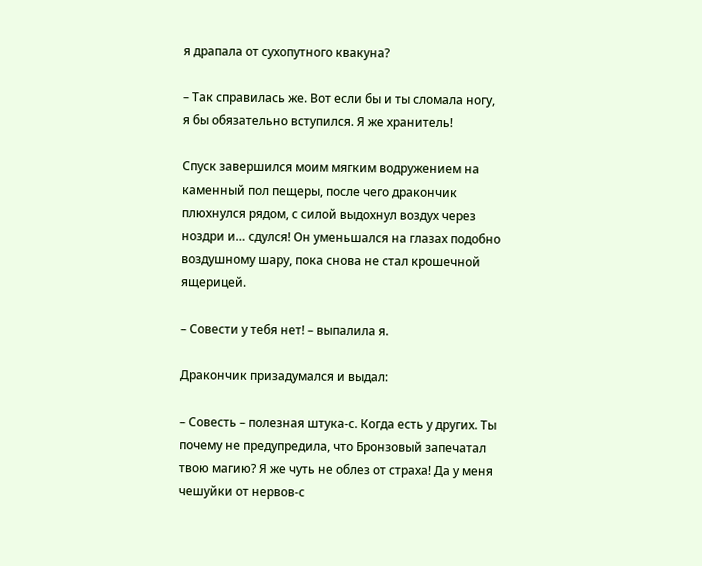я драпала от сухопутного квакуна?

– Так справилась же. Вот если бы и ты сломала ногу, я бы обязательно вступился. Я же хранитель!

Спуск завершился моим мягким водружением на каменный пол пещеры, после чего дракончик плюхнулся рядом, с силой выдохнул воздух через ноздри и… сдулся! Он уменьшался на глазах подобно воздушному шару, пока снова не стал крошечной ящерицей.

– Совести у тебя нет! – выпалила я.

Дракончик призадумался и выдал:

– Совесть – полезная штука-с. Когда есть у других. Ты почему не предупредила, что Бронзовый запечатал твою магию? Я же чуть не облез от страха! Да у меня чешуйки от нервов-с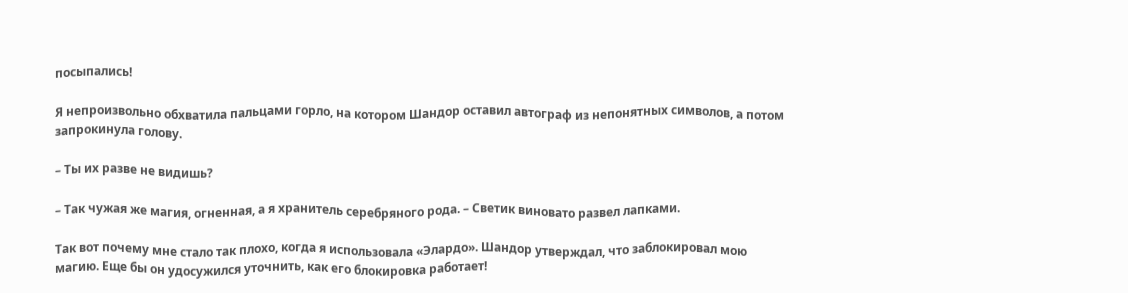посыпались!

Я непроизвольно обхватила пальцами горло, на котором Шандор оставил автограф из непонятных символов, а потом запрокинула голову.

– Ты их разве не видишь?

– Так чужая же магия, огненная, а я хранитель серебряного рода. – Светик виновато развел лапками.

Так вот почему мне стало так плохо, когда я использовала «Элардо». Шандор утверждал, что заблокировал мою магию. Еще бы он удосужился уточнить, как его блокировка работает!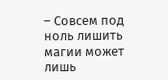– Совсем под ноль лишить магии может лишь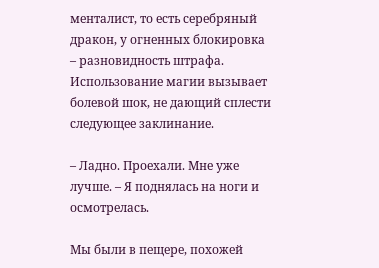менталист, то есть серебряный дракон, у огненных блокировка – разновидность штрафа. Использование магии вызывает болевой шок, не дающий сплести следующее заклинание.

– Ладно. Проехали. Мне уже лучше. – Я поднялась на ноги и осмотрелась.

Мы были в пещере, похожей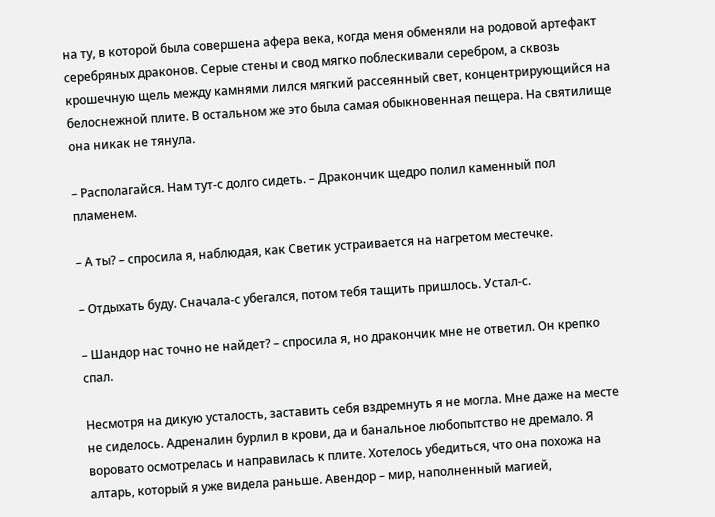на ту, в которой была совершена афера века, когда меня обменяли на родовой артефакт серебряных драконов. Серые стены и свод мягко поблескивали серебром, а сквозь крошечную щель между камнями лился мягкий рассеянный свет, концентрирующийся на белоснежной плите. В остальном же это была самая обыкновенная пещера. На святилище она никак не тянула.

– Располагайся. Нам тут-с долго сидеть. – Дракончик щедро полил каменный пол пламенем.

– А ты? – спросила я, наблюдая, как Светик устраивается на нагретом местечке.

– Отдыхать буду. Сначала-с убегался, потом тебя тащить пришлось. Устал-с.

– Шандор нас точно не найдет? – спросила я, но дракончик мне не ответил. Он крепко спал.

Несмотря на дикую усталость, заставить себя вздремнуть я не могла. Мне даже на месте не сиделось. Адреналин бурлил в крови, да и банальное любопытство не дремало. Я воровато осмотрелась и направилась к плите. Хотелось убедиться, что она похожа на алтарь, который я уже видела раньше. Авендор – мир, наполненный магией,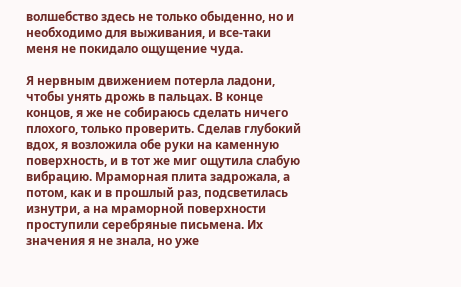волшебство здесь не только обыденно, но и необходимо для выживания, и все-таки меня не покидало ощущение чуда.

Я нервным движением потерла ладони, чтобы унять дрожь в пальцах. В конце концов, я же не собираюсь сделать ничего плохого, только проверить. Сделав глубокий вдох, я возложила обе руки на каменную поверхность, и в тот же миг ощутила слабую вибрацию. Мраморная плита задрожала, а потом, как и в прошлый раз, подсветилась изнутри, а на мраморной поверхности проступили серебряные письмена. Их значения я не знала, но уже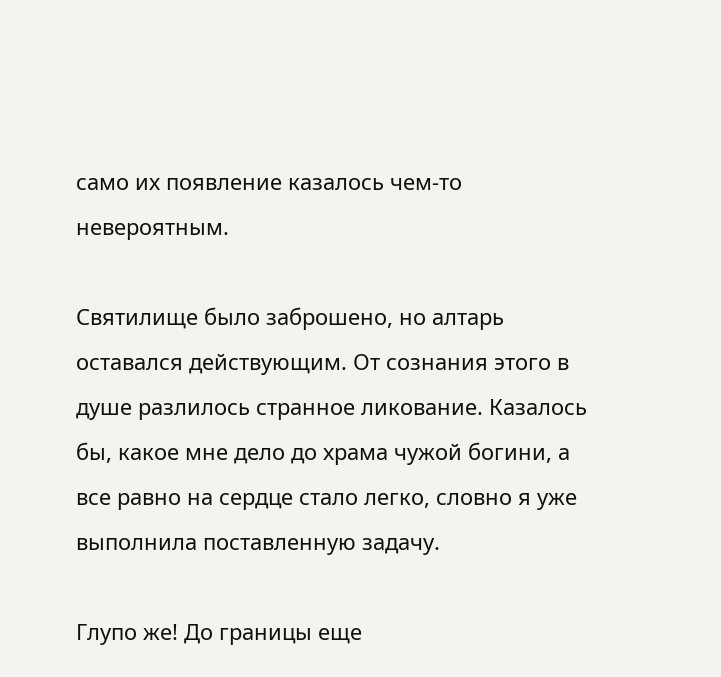само их появление казалось чем-то невероятным.

Святилище было заброшено, но алтарь оставался действующим. От сознания этого в душе разлилось странное ликование. Казалось бы, какое мне дело до храма чужой богини, а все равно на сердце стало легко, словно я уже выполнила поставленную задачу.

Глупо же! До границы еще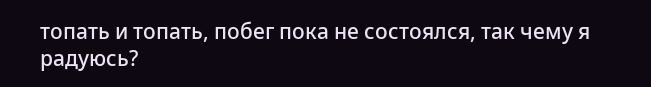топать и топать, побег пока не состоялся, так чему я радуюсь?